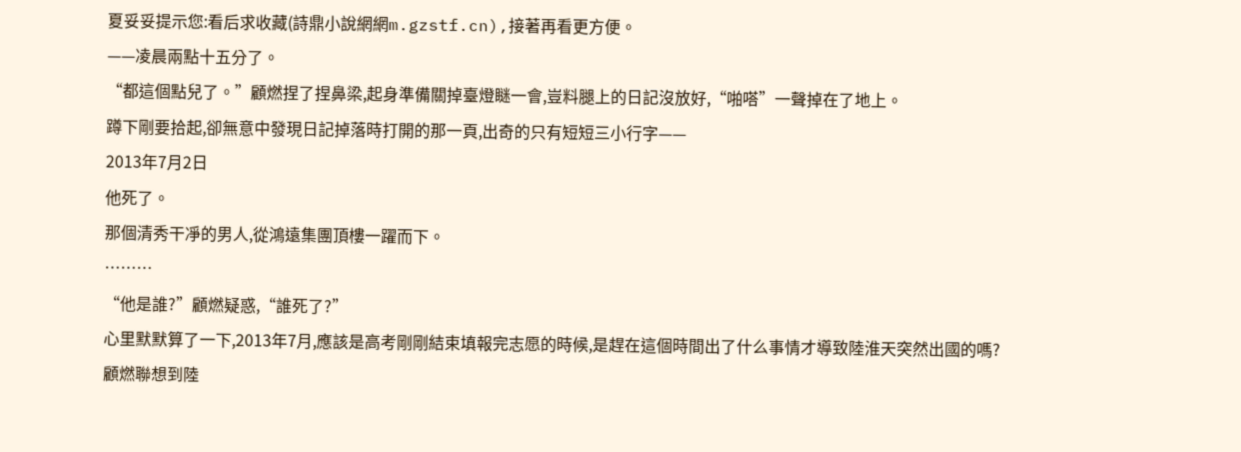夏妥妥提示您:看后求收藏(詩鼎小說網網m.gzstf.cn),接著再看更方便。
——凌晨兩點十五分了。
“都這個點兒了。”顧燃捏了捏鼻梁,起身準備關掉臺燈瞇一會,豈料腿上的日記沒放好,“啪嗒”一聲掉在了地上。
蹲下剛要拾起,卻無意中發現日記掉落時打開的那一頁,出奇的只有短短三小行字——
2013年7月2日
他死了。
那個清秀干凈的男人,從鴻遠集團頂樓一躍而下。
………
“他是誰?”顧燃疑惑,“誰死了?”
心里默默算了一下,2013年7月,應該是高考剛剛結束填報完志愿的時候,是趕在這個時間出了什么事情才導致陸淮天突然出國的嗎?
顧燃聯想到陸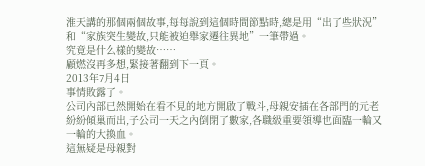淮天講的那個兩個故事,每每說到這個時間節點時,總是用“出了些狀況”和“家族突生變故,只能被迫舉家遷往異地”一筆帶過。
究竟是什么樣的變故……
顧燃沒再多想,緊接著翻到下一頁。
2013年7月4日
事情敗露了。
公司內部已然開始在看不見的地方開啟了戰斗,母親安插在各部門的元老紛紛傾巢而出,子公司一天之內倒閉了數家,各職級重要領導也面臨一輪又一輪的大換血。
這無疑是母親對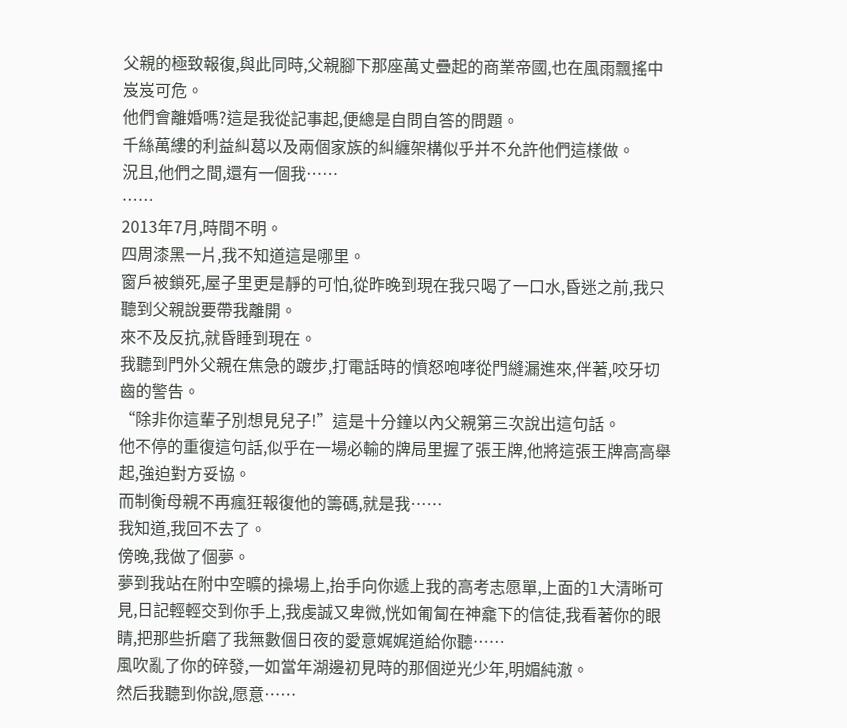父親的極致報復,與此同時,父親腳下那座萬丈疊起的商業帝國,也在風雨飄搖中岌岌可危。
他們會離婚嗎?這是我從記事起,便總是自問自答的問題。
千絲萬縷的利益糾葛以及兩個家族的糾纏架構似乎并不允許他們這樣做。
況且,他們之間,還有一個我……
……
2013年7月,時間不明。
四周漆黑一片,我不知道這是哪里。
窗戶被鎖死,屋子里更是靜的可怕,從昨晚到現在我只喝了一口水,昏迷之前,我只聽到父親說要帶我離開。
來不及反抗,就昏睡到現在。
我聽到門外父親在焦急的踱步,打電話時的憤怒咆哮從門縫漏進來,伴著,咬牙切齒的警告。
“除非你這輩子別想見兒子!”這是十分鐘以內父親第三次說出這句話。
他不停的重復這句話,似乎在一場必輸的牌局里握了張王牌,他將這張王牌高高舉起,強迫對方妥協。
而制衡母親不再瘋狂報復他的籌碼,就是我……
我知道,我回不去了。
傍晚,我做了個夢。
夢到我站在附中空曠的操場上,抬手向你遞上我的高考志愿單,上面的l大清晰可見,日記輕輕交到你手上,我虔誠又卑微,恍如匍匐在神龕下的信徒,我看著你的眼睛,把那些折磨了我無數個日夜的愛意娓娓道給你聽……
風吹亂了你的碎發,一如當年湖邊初見時的那個逆光少年,明媚純澈。
然后我聽到你說,愿意……